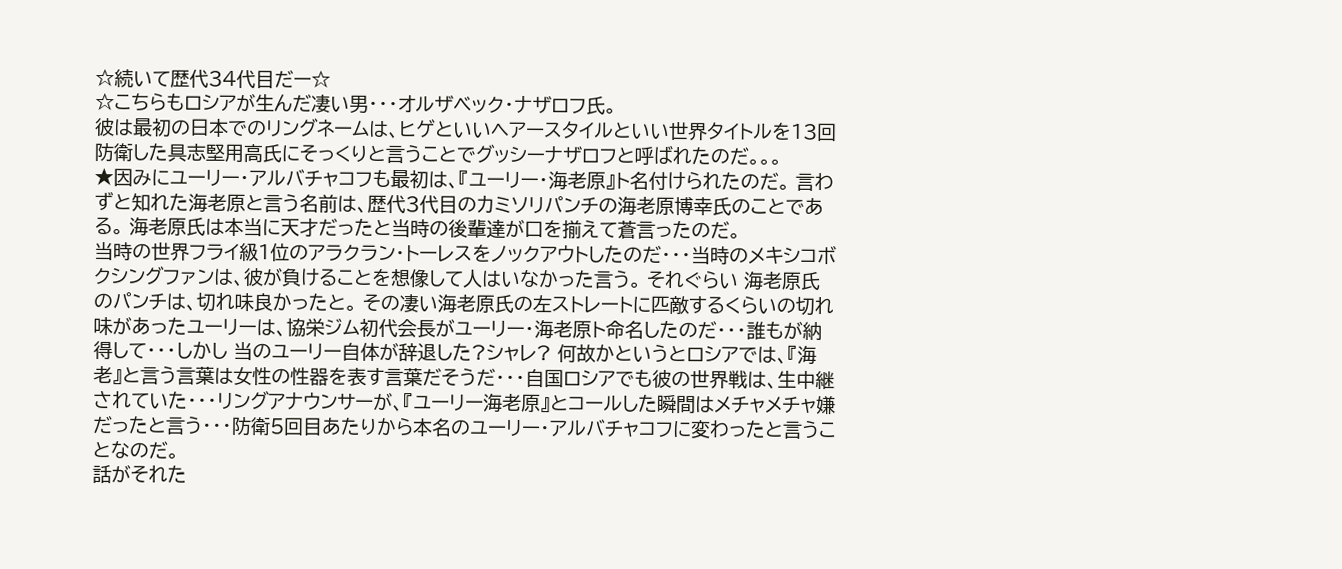☆続いて歴代34代目だー☆
☆こちらもロシアが生んだ凄い男・・・オルザベック・ナザロフ氏。
彼は最初の日本でのリングネームは、ヒゲといいヘアースタイルといい世界タイトルを13回防衛した具志堅用高氏にそっくりと言うことでグッシーナザロフと呼ばれたのだ。。。
★因みにユーリー・アルバチャコフも最初は、『ユーリー・海老原』ト名付けられたのだ。 言わずと知れた海老原と言う名前は、歴代3代目のカミソリパンチの海老原博幸氏のことである。 海老原氏は本当に天才だったと当時の後輩達が口を揃えて蒼言ったのだ。
当時の世界フライ級1位のアラクラン・トーレスをノックアウトしたのだ・・・当時のメキシコボクシングファンは、彼が負けることを想像して人はいなかった言う。 それぐらい 海老原氏のパンチは、切れ味良かったと。 その凄い海老原氏の左ストレートに匹敵するくらいの切れ味があったユーリーは、協栄ジム初代会長がユーリー・海老原ト命名したのだ・・・誰もが納得して・・・しかし 当のユーリー自体が辞退した?シャレ? 何故かというとロシアでは、『海老』と言う言葉は女性の性器を表す言葉だそうだ・・・自国ロシアでも彼の世界戦は、生中継されていた・・・リングアナウンサーが、『ユーリー海老原』とコールした瞬間はメチャメチャ嫌だったと言う・・・防衛5回目あたりから本名のユーリー・アルバチャコフに変わったと言うことなのだ。
話がそれた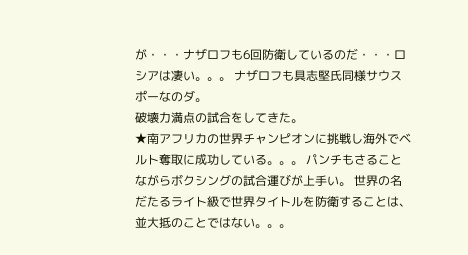が・・・ナザロフも6回防衛しているのだ・・・ロシアは凄い。。。 ナザロフも具志堅氏同様サウスポーなのダ。
破壊力満点の試合をしてきた。
★南アフリカの世界チャンピオンに挑戦し海外でベルト奪取に成功している。。。 パンチもさることながらボクシングの試合運びが上手い。 世界の名だたるライト級で世界タイトルを防衛することは、並大抵のことではない。。。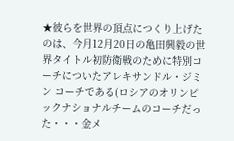★彼らを世界の頂点につくり上げたのは、今月12月20日の亀田興毅の世界タイトル初防衛戦のために特別コーチについたアレキサンドル・ジミン コーチである(ロシアのオリンピックナショナルチームのコーチだった・・・金メ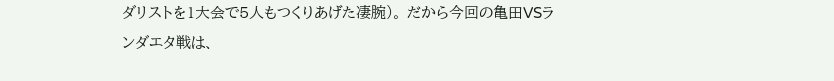ダリストを1大会で5人もつくりあげた凄腕)。 だから今回の亀田VSランダエタ戦は、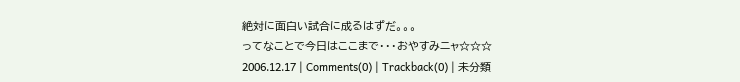絶対に面白い試合に成るはずだ。。。
ってなことで今日はここまで・・・おやすみニャ☆☆☆
2006.12.17 | Comments(0) | Trackback(0) | 未分類